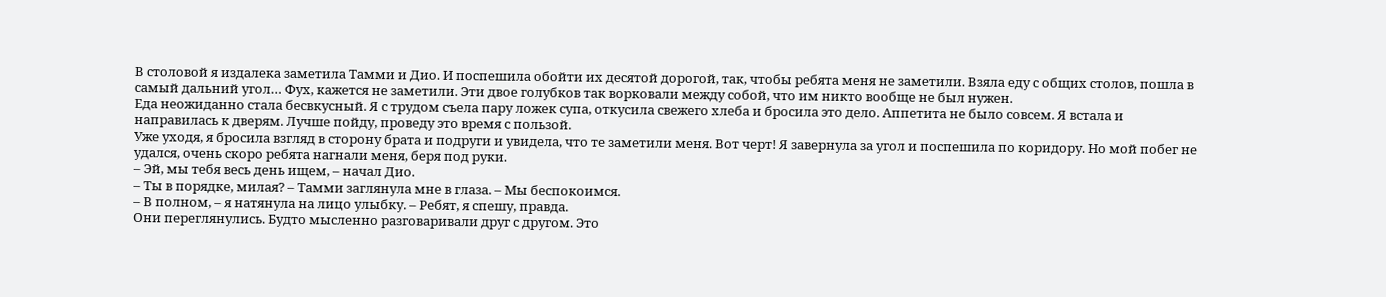В столовой я издалека заметила Тамми и Дио. И поспешила обойти их десятой дорогой, так, чтобы ребята меня не заметили. Взяла еду с общих столов, пошла в самый дальний угол… Фух, кажется не заметили. Эти двое голубков так ворковали между собой, что им никто вообще не был нужен.
Еда неожиданно стала бесвкусный. Я с трудом съела пару ложек супа, откусила свежего хлеба и бросила это дело. Аппетита не было совсем. Я встала и направилась к дверям. Лучше пойду, проведу это время с пользой.
Уже уходя, я бросила взгляд в сторону брата и подруги и увидела, что те заметили меня. Вот черт! Я завернула за угол и поспешила по коридору. Но мой побег не удался, очень скоро ребята нагнали меня, беря под руки.
– Эй, мы тебя весь день ищем, – начал Дио.
– Ты в порядке, милая? – Тамми заглянула мне в глаза. – Мы беспокоимся.
– В полном, – я натянула на лицо улыбку. – Ребят, я спешу, правда.
Они переглянулись. Будто мысленно разговаривали друг с другом. Это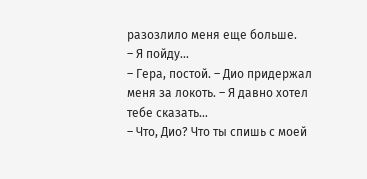разозлило меня еще больше.
– Я пойду…
– Гера, постой. – Дио придержал меня за локоть. – Я давно хотел тебе сказать…
– Что, Дио? Что ты спишь с моей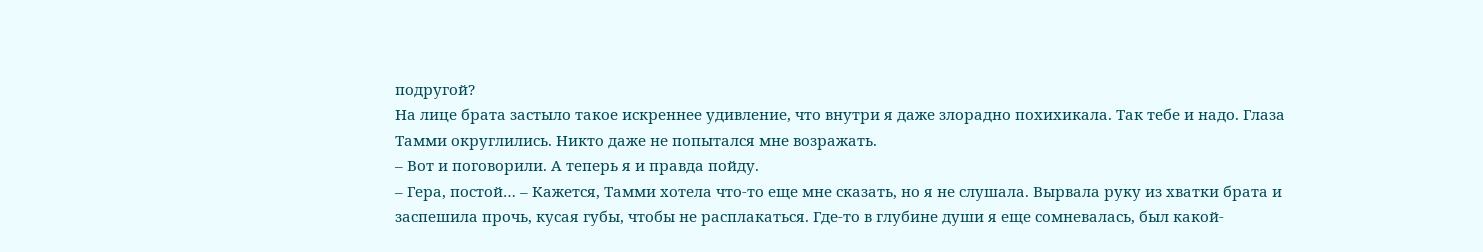подругой?
На лице брата застыло такое искреннее удивление, что внутри я даже злорадно похихикала. Так тебе и надо. Глаза Тамми округлились. Никто даже не попытался мне возражать.
– Вот и поговорили. А теперь я и правда пойду.
– Гера, постой… – Кажется, Тамми хотела что-то еще мне сказать, но я не слушала. Вырвала руку из хватки брата и заспешила прочь, кусая губы, чтобы не расплакаться. Где-то в глубине души я еще сомневалась, был какой-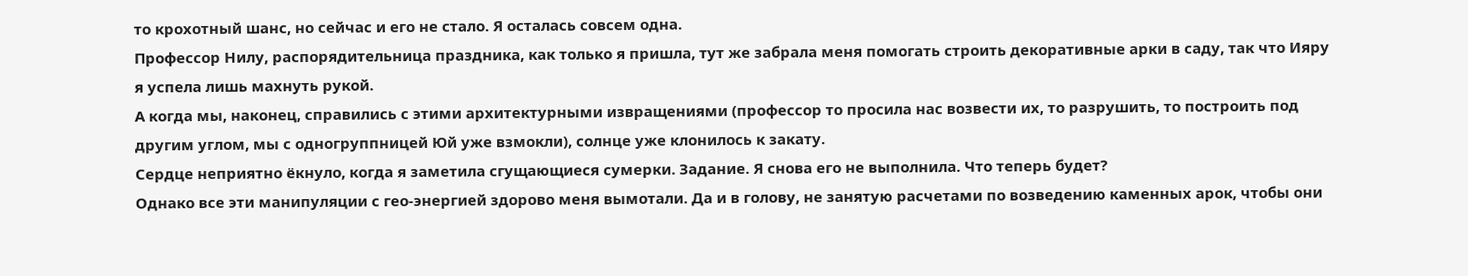то крохотный шанс, но сейчас и его не стало. Я осталась совсем одна.
Профессор Нилу, распорядительница праздника, как только я пришла, тут же забрала меня помогать строить декоративные арки в саду, так что Ияру я успела лишь махнуть рукой.
А когда мы, наконец, справились с этими архитектурными извращениями (профессор то просила нас возвести их, то разрушить, то построить под другим углом, мы с одногруппницей Юй уже взмокли), солнце уже клонилось к закату.
Сердце неприятно ёкнуло, когда я заметила сгущающиеся сумерки. Задание. Я снова его не выполнила. Что теперь будет?
Однако все эти манипуляции с гео-энергией здорово меня вымотали. Да и в голову, не занятую расчетами по возведению каменных арок, чтобы они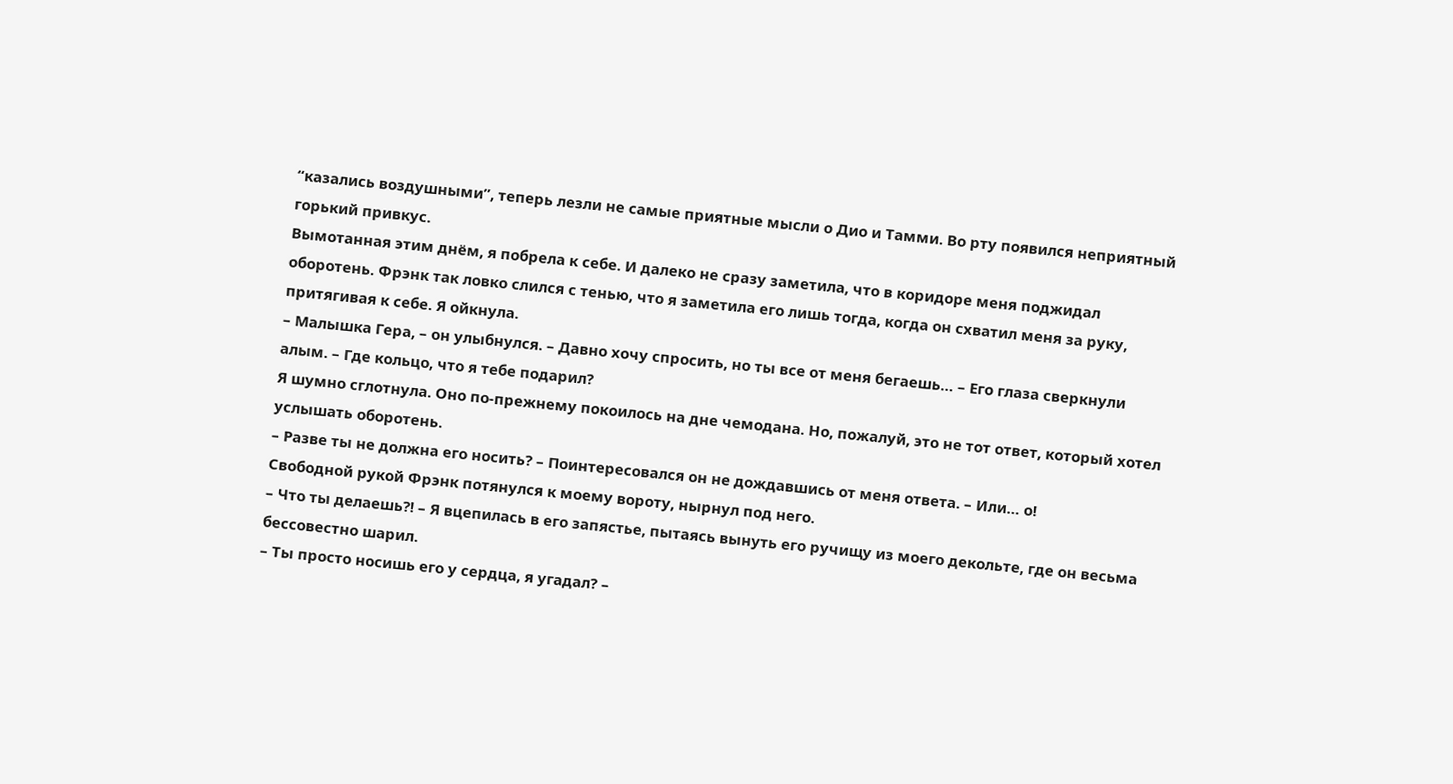“казались воздушными”, теперь лезли не самые приятные мысли о Дио и Тамми. Во рту появился неприятный горький привкус.
Вымотанная этим днём, я побрела к себе. И далеко не сразу заметила, что в коридоре меня поджидал оборотень. Фрэнк так ловко слился с тенью, что я заметила его лишь тогда, когда он схватил меня за руку, притягивая к себе. Я ойкнула.
– Малышка Гера, – он улыбнулся. – Давно хочу спросить, но ты все от меня бегаешь… – Его глаза сверкнули алым. – Где кольцо, что я тебе подарил?
Я шумно сглотнула. Оно по-прежнему покоилось на дне чемодана. Но, пожалуй, это не тот ответ, который хотел услышать оборотень.
– Разве ты не должна его носить? – Поинтересовался он не дождавшись от меня ответа. – Или… о!
Свободной рукой Фрэнк потянулся к моему вороту, нырнул под него.
– Что ты делаешь?! – Я вцепилась в его запястье, пытаясь вынуть его ручищу из моего декольте, где он весьма бессовестно шарил.
– Ты просто носишь его у сердца, я угадал? –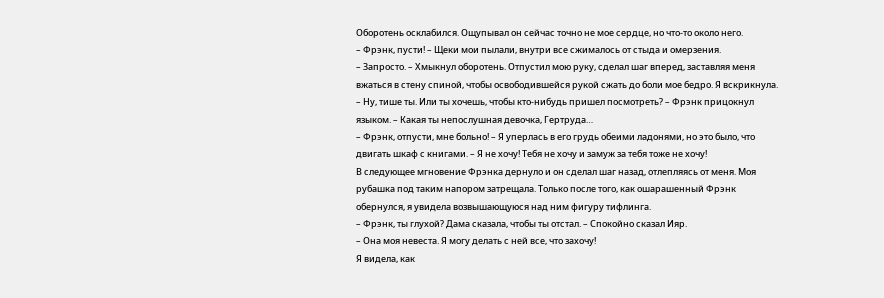Оборотень осклабился. Ощупывал он сейчас точно не мое сердце, но что-то около него.
– Фрэнк, пусти! – Щеки мои пылали, внутри все сжималось от стыда и омерзения.
– Запросто. – Хмыкнул оборотень. Отпустил мою руку, сделал шаг вперед, заставляя меня вжаться в стену спиной, чтобы освободившейся рукой сжать до боли мое бедро. Я вскрикнула.
– Ну, тише ты. Или ты хочешь, чтобы кто-нибудь пришел посмотреть? – Фрэнк прицокнул языком. – Какая ты непослушная девочка, Гертруда…
– Фрэнк, отпусти, мне больно! – Я уперлась в его грудь обеими ладонями, но это было, что двигать шкаф с книгами. – Я не хочу! Тебя не хочу и замуж за тебя тоже не хочу!
В следующее мгновение Фрэнка дернуло и он сделал шаг назад, отлепляясь от меня. Моя рубашка под таким напором затрещала. Только после того, как ошарашенный Фрэнк обернулся, я увидела возвышающуюся над ним фигуру тифлинга.
– Фрэнк, ты глухой? Дама сказала, чтобы ты отстал. – Спокойно сказал Ияр.
– Она моя невеста. Я могу делать с ней все, что захочу!
Я видела, как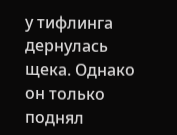у тифлинга дернулась щека. Однако он только поднял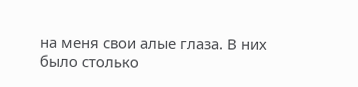на меня свои алые глаза. В них было столько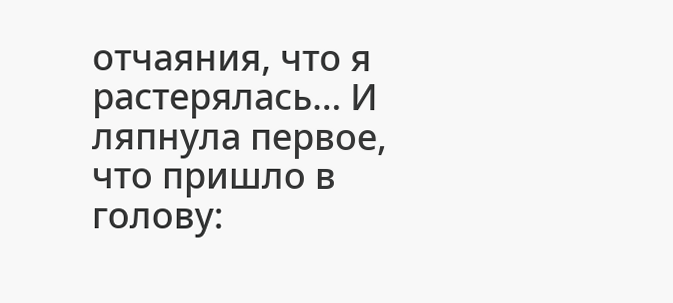отчаяния, что я растерялась… И ляпнула первое, что пришло в голову: